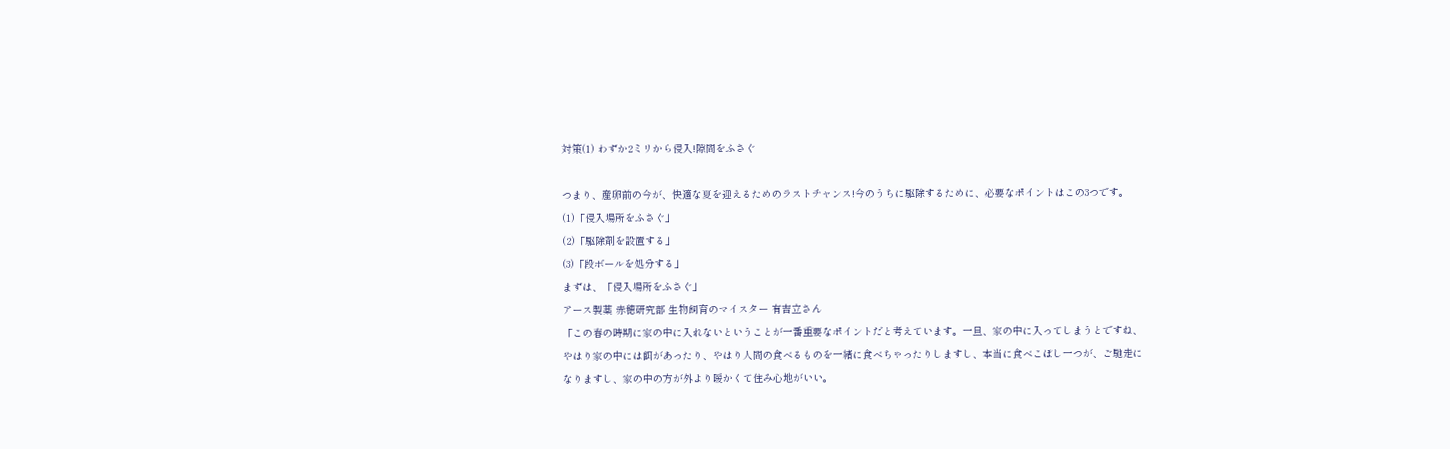対策(1) わずか2ミリから侵入!隙間をふさぐ

つまり、産卵前の今が、快適な夏を迎えるためのラストチャンス!今のうちに駆除するために、必要なポイントはこの3つです。
(1)「侵入場所をふさぐ」
(2)「駆除剤を設置する」
(3)「段ボールを処分する」
まずは、「侵入場所をふさぐ」
アース製薬 赤穂研究部 生物飼育のマイスター 有吉立さん
「この春の時期に家の中に入れないということが一番重要なポイントだと考えています。一旦、家の中に入ってしまうとですね、やはり家の中には餌があったり、やはり人間の食べるものを一緒に食べちゃったりしますし、本当に食べこぼし一つが、ご馳走になりますし、家の中の方が外より暖かくて住み心地がいい。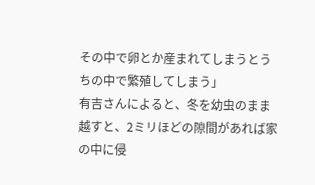その中で卵とか産まれてしまうとうちの中で繁殖してしまう」
有吉さんによると、冬を幼虫のまま越すと、2ミリほどの隙間があれば家の中に侵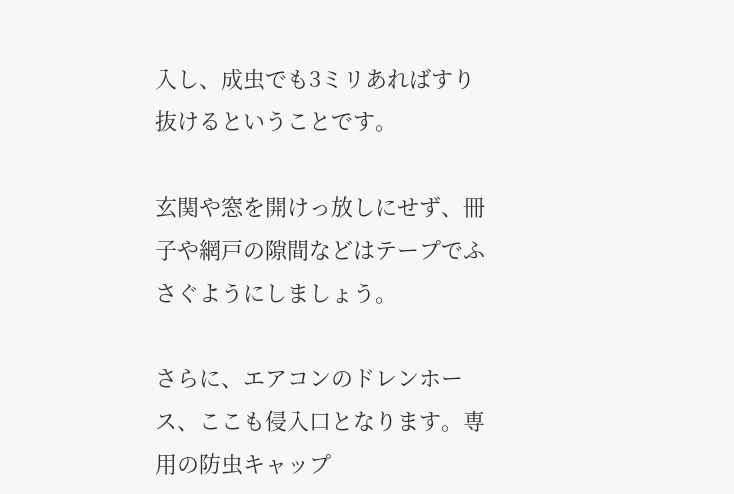入し、成虫でも3ミリあればすり抜けるということです。

玄関や窓を開けっ放しにせず、冊子や網戸の隙間などはテープでふさぐようにしましょう。

さらに、エアコンのドレンホース、ここも侵入口となります。専用の防虫キャップ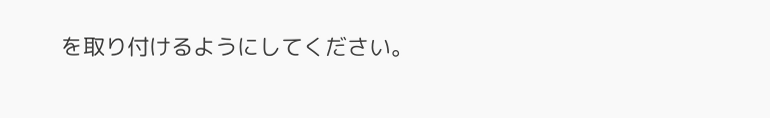を取り付けるようにしてください。